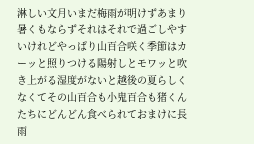淋しい文月いまだ梅雨が明けずあまり暑くもならずそれはそれで過ごしやすいけれどやっぱり山百合咲く季節はカーッと照りつける陽射しとモワッと吹き上がる湿度がないと越後の夏らしくなくてその山百合も小鬼百合も猪くんたちにどんどん食べられておまけに長雨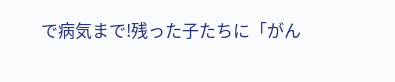で病気まで!残った子たちに「がん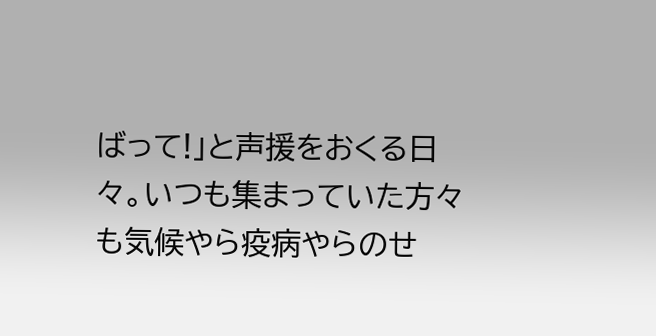ばって!」と声援をおくる日々。いつも集まっていた方々も気候やら疫病やらのせ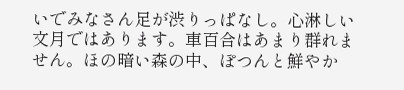いでみなさん足が渋りっぱなし。心淋しい文月ではあります。車百合はあまり群れません。ほの暗い森の中、ぽつんと鮮やか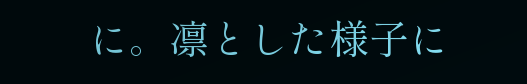に。凛とした様子に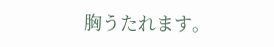胸うたれます。